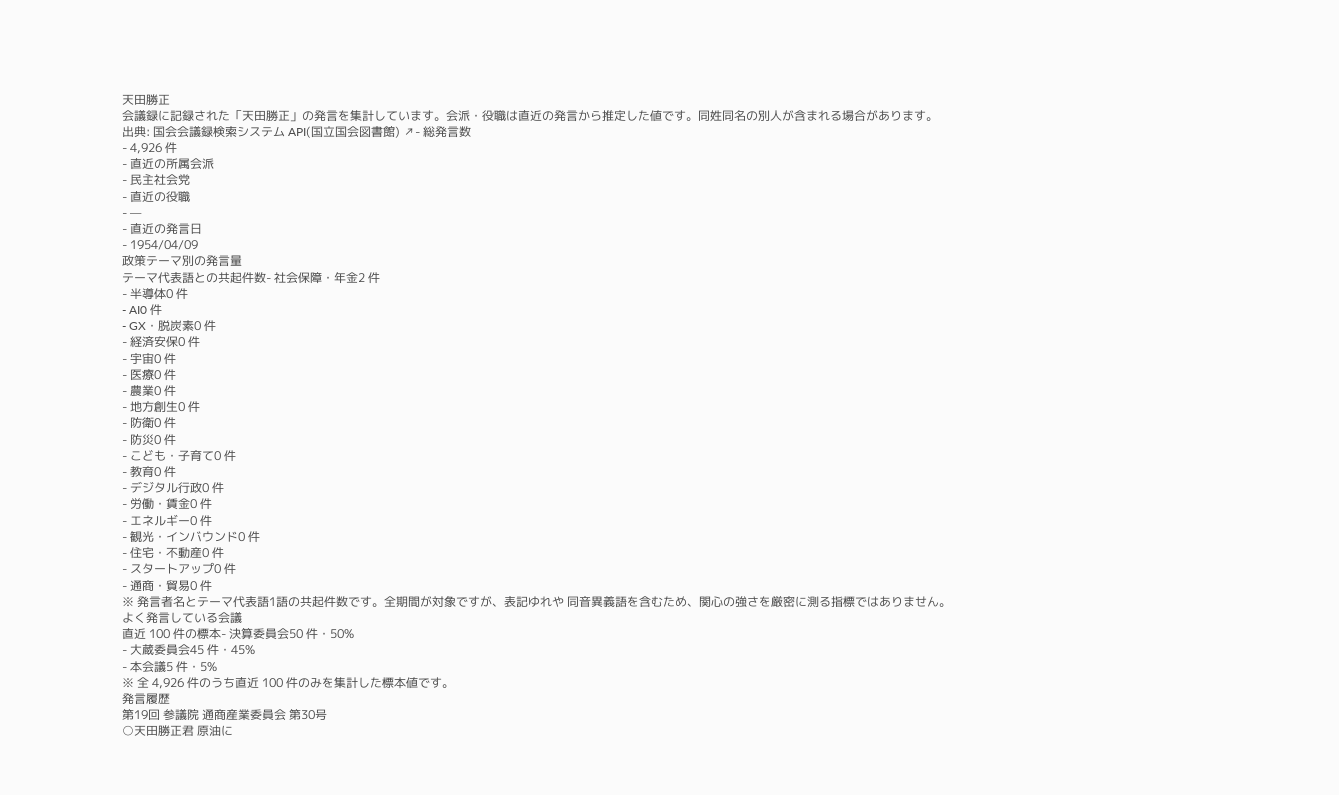天田勝正
会議録に記録された「天田勝正」の発言を集計しています。会派・役職は直近の発言から推定した値です。同姓同名の別人が含まれる場合があります。
出典: 国会会議録検索システム API(国立国会図書館) ↗- 総発言数
- 4,926 件
- 直近の所属会派
- 民主社会党
- 直近の役職
- —
- 直近の発言日
- 1954/04/09
政策テーマ別の発言量
テーマ代表語との共起件数- 社会保障・年金2 件
- 半導体0 件
- AI0 件
- GX・脱炭素0 件
- 経済安保0 件
- 宇宙0 件
- 医療0 件
- 農業0 件
- 地方創生0 件
- 防衛0 件
- 防災0 件
- こども・子育て0 件
- 教育0 件
- デジタル行政0 件
- 労働・賃金0 件
- エネルギー0 件
- 観光・インバウンド0 件
- 住宅・不動産0 件
- スタートアップ0 件
- 通商・貿易0 件
※ 発言者名とテーマ代表語1語の共起件数です。全期間が対象ですが、表記ゆれや 同音異義語を含むため、関心の強さを厳密に測る指標ではありません。
よく発言している会議
直近 100 件の標本- 決算委員会50 件・50%
- 大蔵委員会45 件・45%
- 本会議5 件・5%
※ 全 4,926 件のうち直近 100 件のみを集計した標本値です。
発言履歴
第19回 参議院 通商産業委員会 第30号
○天田勝正君 原油に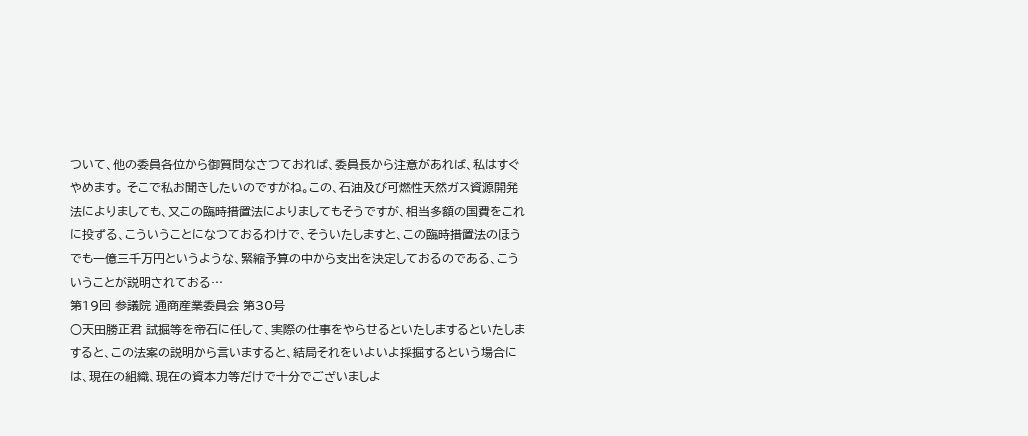ついて、他の委員各位から御質問なさつておれば、委員長から注意があれば、私はすぐやめます。 そこで私お聞きしたいのですがね。この、石油及び可燃性天然ガス資源開発法によりましても、又この臨時措置法によりましてもそうですが、相当多額の国費をこれに投ずる、こういうことになつておるわけで、そういたしますと、この臨時措置法のほうでも一億三千万円というような、緊縮予算の中から支出を決定しておるのである、こういうことが説明されておる…
第19回 参議院 通商産業委員会 第30号
○天田勝正君 試掘等を帝石に任して、実際の仕事をやらせるといたしまするといたしますると、この法案の説明から言いますると、結局それをいよいよ採掘するという場合には、現在の組織、現在の資本力等だけで十分でございましよ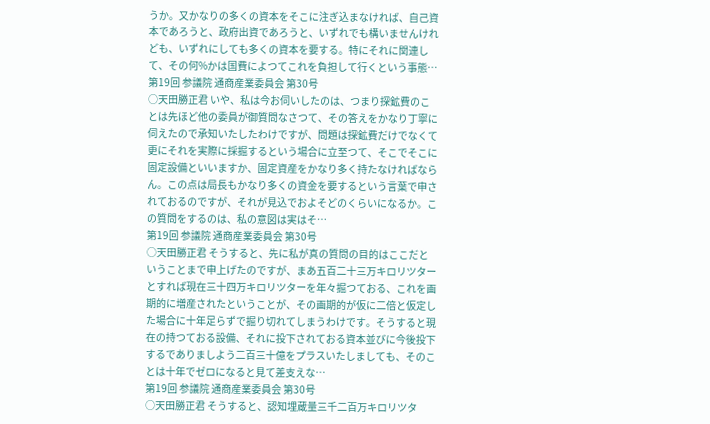うか。又かなりの多くの資本をそこに注ぎ込まなければ、自己資本であろうと、政府出資であろうと、いずれでも構いませんけれども、いずれにしても多くの資本を要する。特にそれに関連して、その何%かは国費によつてこれを負担して行くという事態…
第19回 参議院 通商産業委員会 第30号
○天田勝正君 いや、私は今お伺いしたのは、つまり探鉱費のことは先ほど他の委員が御質問なさつて、その答えをかなり丁寧に伺えたので承知いたしたわけですが、問題は探鉱費だけでなくて更にそれを実際に採掘するという場合に立至つて、そこでそこに固定設備といいますか、固定資産をかなり多く持たなければならん。この点は局長もかなり多くの資金を要するという言葉で申されておるのですが、それが見込でおよそどのくらいになるか。この質問をするのは、私の意図は実はそ…
第19回 参議院 通商産業委員会 第30号
○天田勝正君 そうすると、先に私が真の質問の目的はここだということまで申上げたのですが、まあ五百二十三万キロリツターとすれば現在三十四万キロリツターを年々掘つておる、これを画期的に増産されたということが、その画期的が仮に二倍と仮定した場合に十年足らずで掘り切れてしまうわけです。そうすると現在の持つておる設備、それに投下されておる資本並びに今後投下するでありましよう二百三十億をプラスいたしましても、そのことは十年でゼロになると見て差支えな…
第19回 参議院 通商産業委員会 第30号
○天田勝正君 そうすると、認知埋蔵量三千二百万キロリツタ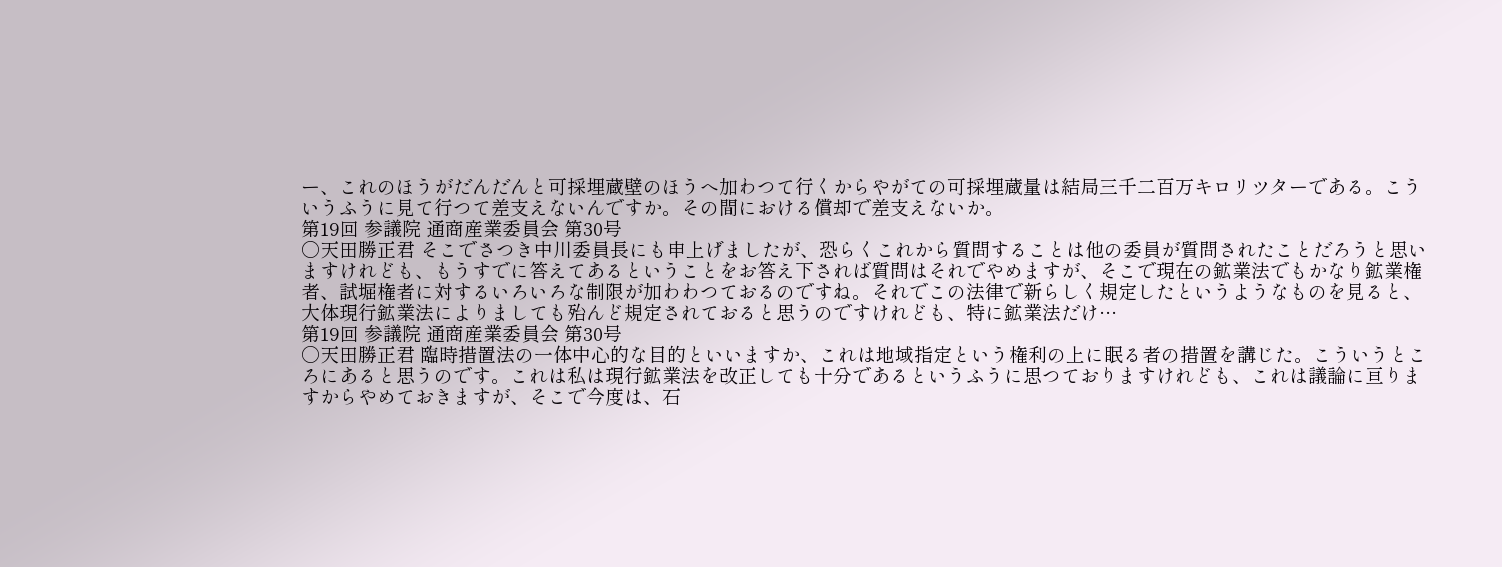ー、これのほうがだんだんと可採埋蔵壁のほうへ加わつて行くからやがての可採埋蔵量は結局三千二百万キロリツターである。こういうふうに見て行つて差支えないんですか。その間における償却で差支えないか。
第19回 参議院 通商産業委員会 第30号
○天田勝正君 そこでさつき中川委員長にも申上げましたが、恐らくこれから質問することは他の委員が質問されたことだろうと思いますけれども、もうすでに答えてあるということをお答え下されば質問はそれでやめますが、そこで現在の鉱業法でもかなり鉱業権者、試堀権者に対するいろいろな制限が加わわつておるのですね。それでこの法律で新らしく規定したというようなものを見ると、大体現行鉱業法によりましても殆んど規定されておると思うのですけれども、特に鉱業法だけ…
第19回 参議院 通商産業委員会 第30号
○天田勝正君 臨時措置法の一体中心的な目的といいますか、これは地域指定という権利の上に眠る者の措置を講じた。こういうところにあると思うのです。これは私は現行鉱業法を改正しても十分であるというふうに思つておりますけれども、これは議論に亘りますからやめておきますが、そこで今度は、石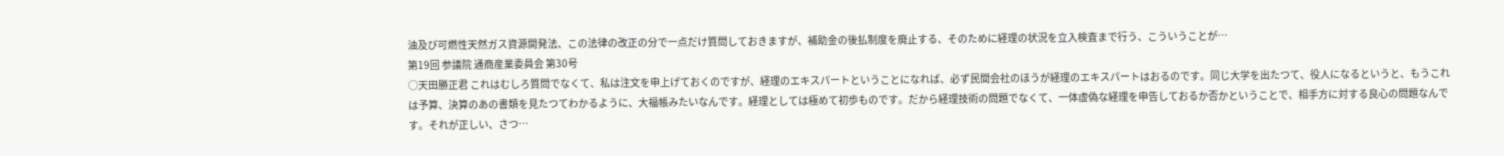油及び可燃性天然ガス資源開発法、この法律の改正の分で一点だけ質問しておきますが、補助金の後払制度を廃止する、そのために経理の状況を立入検査まで行う、こういうことが…
第19回 参議院 通商産業委員会 第30号
○天田勝正君 これはむしろ質問でなくて、私は注文を申上げておくのですが、経理のエキスパートということになれば、必ず民間会社のほうが経理のエキスパートはおるのです。同じ大学を出たつて、役人になるというと、もうこれは予算、決算のあの書類を見たつてわかるように、大福帳みたいなんです。経理としては極めて初歩ものです。だから経理技術の問題でなくて、一体虚偽な経理を申告しておるか否かということで、相手方に対する良心の問題なんです。それが正しい、さつ…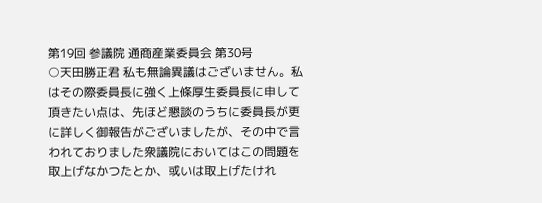第19回 参議院 通商産業委員会 第30号
○天田勝正君 私も無論異議はございません。私はその際委員長に強く上條厚生委員長に申して頂きたい点は、先ほど懇談のうちに委員長が更に詳しく御報告がございましたが、その中で言われておりました衆議院においてはこの問題を取上げなかつたとか、或いは取上げたけれ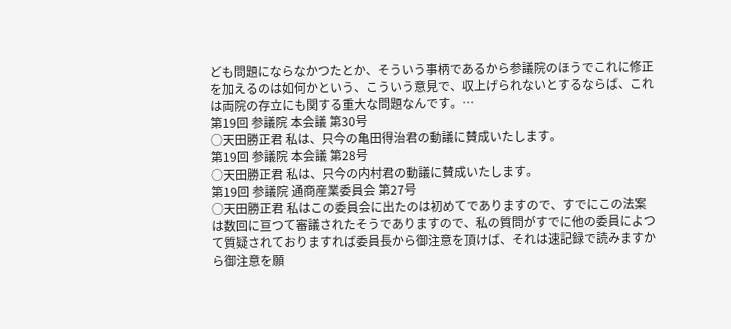ども問題にならなかつたとか、そういう事柄であるから参議院のほうでこれに修正を加えるのは如何かという、こういう意見で、収上げられないとするならば、これは両院の存立にも関する重大な問題なんです。…
第19回 参議院 本会議 第30号
○天田勝正君 私は、只今の亀田得治君の動議に賛成いたします。
第19回 参議院 本会議 第28号
○天田勝正君 私は、只今の内村君の動議に賛成いたします。
第19回 参議院 通商産業委員会 第27号
○天田勝正君 私はこの委員会に出たのは初めてでありますので、すでにこの法案は数回に亘つて審議されたそうでありますので、私の質問がすでに他の委員によつて質疑されておりますれば委員長から御注意を頂けば、それは速記録で読みますから御注意を願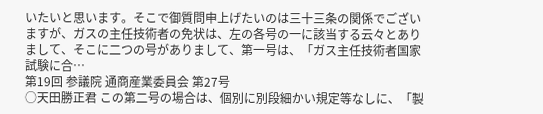いたいと思います。そこで御質問申上げたいのは三十三条の関係でございますが、ガスの主任技術者の免状は、左の各号の一に該当する云々とありまして、そこに二つの号がありまして、第一号は、「ガス主任技術者国家試験に合…
第19回 参議院 通商産業委員会 第27号
○天田勝正君 この第二号の場合は、個別に別段細かい規定等なしに、「製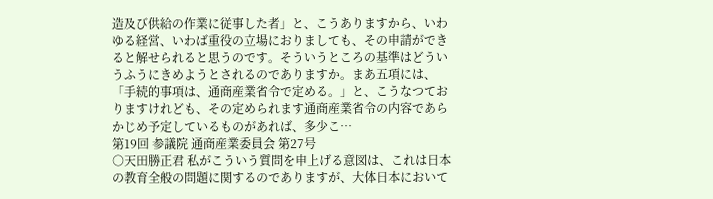造及び供給の作業に従事した者」と、こうありますから、いわゆる経営、いわば重役の立場におりましても、その申請ができると解せられると思うのです。そういうところの基準はどういうふうにきめようとされるのでありますか。まあ五項には、「手続的事項は、通商産業省令で定める。」と、こうなつておりますけれども、その定められます通商産業省令の内容であらかじめ予定しているものがあれば、多少こ…
第19回 参議院 通商産業委員会 第27号
○天田勝正君 私がこういう質問を申上げる意図は、これは日本の教育全般の問題に関するのでありますが、大体日本において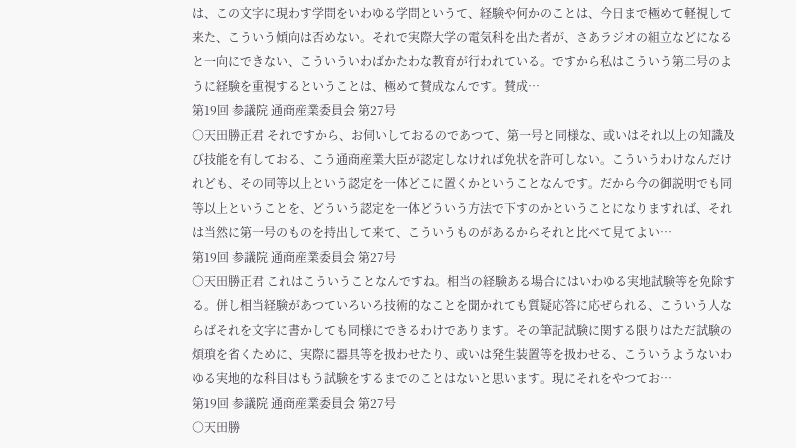は、この文字に現わす学問をいわゆる学問というて、経験や何かのことは、今日まで極めて軽視して来た、こういう傾向は否めない。それで実際大学の電気科を出た者が、さあラジオの組立などになると一向にできない、こういういわばかたわな教育が行われている。ですから私はこういう第二号のように経験を重視するということは、極めて賛成なんです。賛成…
第19回 参議院 通商産業委員会 第27号
○天田勝正君 それですから、お伺いしておるのであつて、第一号と同様な、或いはそれ以上の知識及び技能を有しておる、こう通商産業大臣が認定しなければ免状を許可しない。こういうわけなんだけれども、その同等以上という認定を一体どこに置くかということなんです。だから今の御説明でも同等以上ということを、どういう認定を一体どういう方法で下すのかということになりますれば、それは当然に第一号のものを持出して来て、こういうものがあるからそれと比べて見てよい…
第19回 参議院 通商産業委員会 第27号
○天田勝正君 これはこういうことなんですね。相当の経験ある場合にはいわゆる実地試験等を免除する。併し相当経験があつていろいろ技術的なことを聞かれても質疑応答に応ぜられる、こういう人ならばそれを文字に書かしても同様にできるわけであります。その筆記試験に関する限りはただ試験の煩瑣を省くために、実際に器具等を扱わせたり、或いは発生装置等を扱わせる、こういうようないわゆる実地的な科目はもう試験をするまでのことはないと思います。現にそれをやつてお…
第19回 参議院 通商産業委員会 第27号
○天田勝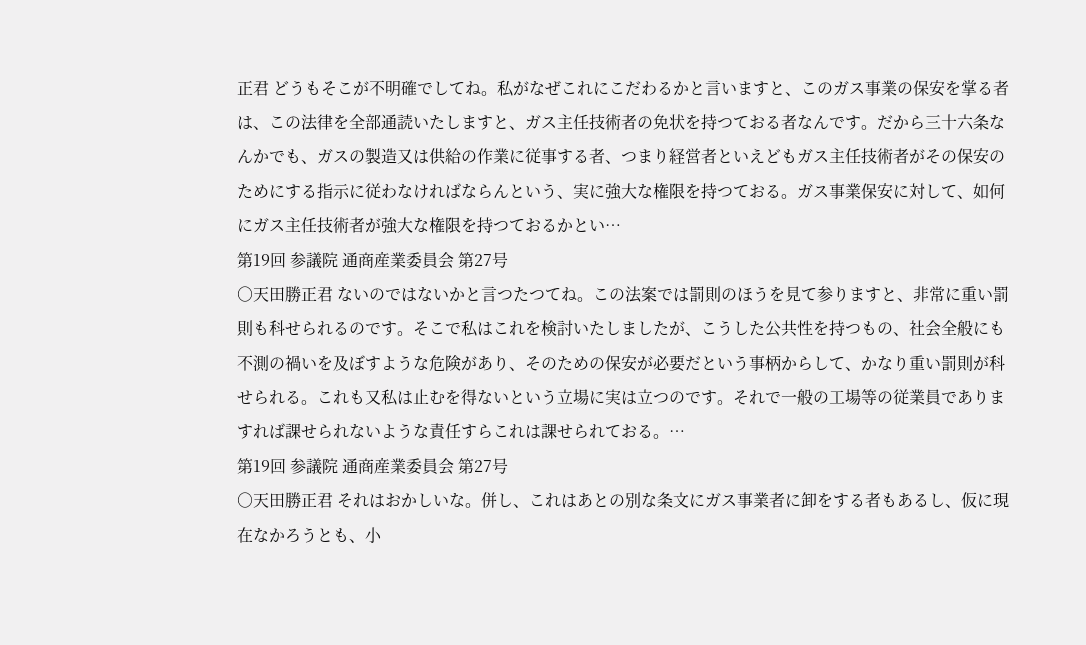正君 どうもそこが不明確でしてね。私がなぜこれにこだわるかと言いますと、このガス事業の保安を掌る者は、この法律を全部通読いたしますと、ガス主任技術者の免状を持つておる者なんです。だから三十六条なんかでも、ガスの製造又は供給の作業に従事する者、つまり経営者といえどもガス主任技術者がその保安のためにする指示に従わなければならんという、実に強大な権限を持つておる。ガス事業保安に対して、如何にガス主任技術者が強大な権限を持つておるかとい…
第19回 参議院 通商産業委員会 第27号
○天田勝正君 ないのではないかと言つたつてね。この法案では罰則のほうを見て参りますと、非常に重い罰則も科せられるのです。そこで私はこれを検討いたしましたが、こうした公共性を持つもの、社会全般にも不測の禍いを及ぼすような危険があり、そのための保安が必要だという事柄からして、かなり重い罰則が科せられる。これも又私は止むを得ないという立場に実は立つのです。それで一般の工場等の従業員でありますれば課せられないような責任すらこれは課せられておる。…
第19回 参議院 通商産業委員会 第27号
○天田勝正君 それはおかしいな。併し、これはあとの別な条文にガス事業者に卸をする者もあるし、仮に現在なかろうとも、小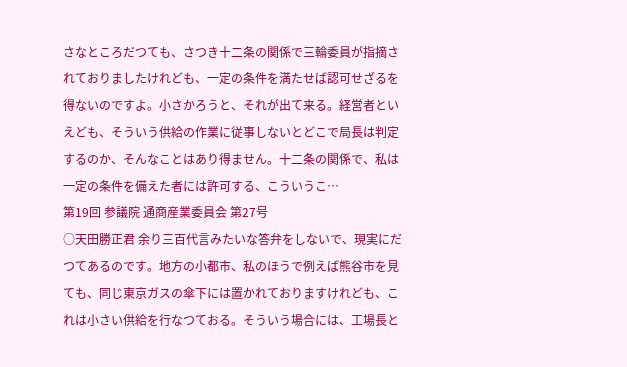さなところだつても、さつき十二条の関係で三輪委員が指摘されておりましたけれども、一定の条件を満たせば認可せざるを得ないのですよ。小さかろうと、それが出て来る。経営者といえども、そういう供給の作業に従事しないとどこで局長は判定するのか、そんなことはあり得ません。十二条の関係で、私は一定の条件を備えた者には許可する、こういうこ…
第19回 参議院 通商産業委員会 第27号
○天田勝正君 余り三百代言みたいな答弁をしないで、現実にだつてあるのです。地方の小都市、私のほうで例えば熊谷市を見ても、同じ東京ガスの傘下には置かれておりますけれども、これは小さい供給を行なつておる。そういう場合には、工場長と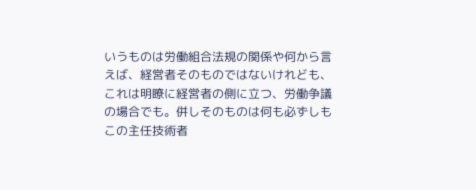いうものは労働組合法規の関係や何から言えば、経営者そのものではないけれども、これは明瞭に経営者の側に立つ、労働争議の場合でも。併しそのものは何も必ずしもこの主任技術者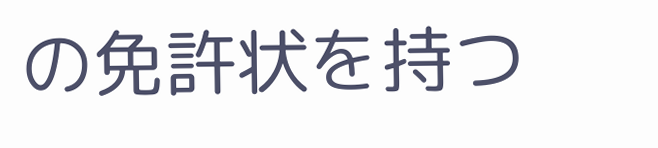の免許状を持つ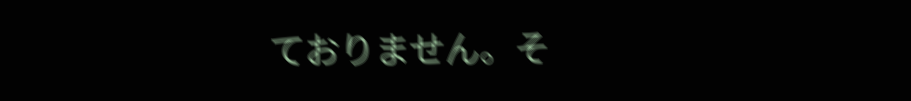ておりません。そ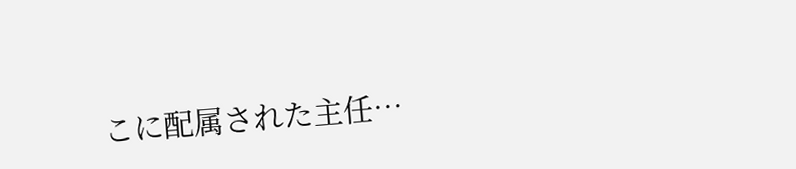こに配属された主任…